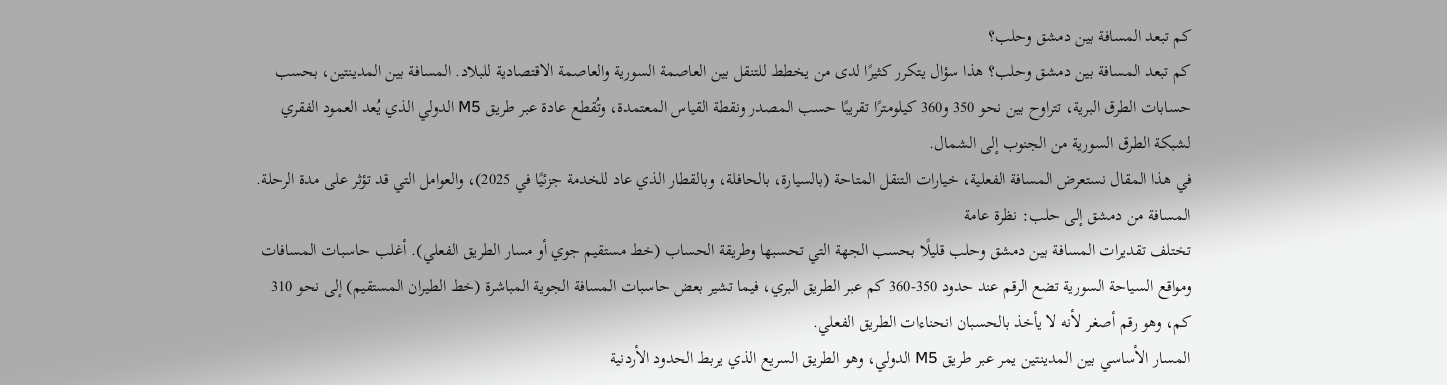كم تبعد المسافة بين دمشق وحلب؟
كم تبعد المسافة بين دمشق وحلب؟ هذا سؤال يتكرر كثيرًا لدى من يخطط للتنقل بين العاصمة السورية والعاصمة الاقتصادية للبلاد. المسافة بين المدينتين، بحسب حسابات الطرق البرية، تتراوح بين نحو 350 و360 كيلومترًا تقريبًا حسب المصدر ونقطة القياس المعتمدة، وتُقطع عادة عبر طريق M5 الدولي الذي يُعد العمود الفقري لشبكة الطرق السورية من الجنوب إلى الشمال.
في هذا المقال نستعرض المسافة الفعلية، خيارات التنقل المتاحة (بالسيارة، بالحافلة، وبالقطار الذي عاد للخدمة جزئيًا في 2025)، والعوامل التي قد تؤثر على مدة الرحلة.
المسافة من دمشق إلى حلب: نظرة عامة
تختلف تقديرات المسافة بين دمشق وحلب قليلًا بحسب الجهة التي تحسبها وطريقة الحساب (خط مستقيم جوي أو مسار الطريق الفعلي). أغلب حاسبات المسافات ومواقع السياحة السورية تضع الرقم عند حدود 350-360 كم عبر الطريق البري، فيما تشير بعض حاسبات المسافة الجوية المباشرة (خط الطيران المستقيم) إلى نحو 310 كم، وهو رقم أصغر لأنه لا يأخذ بالحسبان انحناءات الطريق الفعلي.
المسار الأساسي بين المدينتين يمر عبر طريق M5 الدولي، وهو الطريق السريع الذي يربط الحدود الأردنية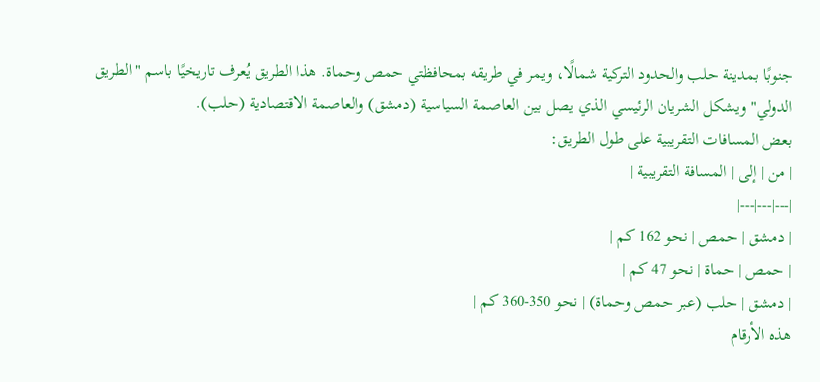جنوبًا بمدينة حلب والحدود التركية شمالًا، ويمر في طريقه بمحافظتي حمص وحماة. هذا الطريق يُعرف تاريخيًا باسم "الطريق الدولي" ويشكل الشريان الرئيسي الذي يصل بين العاصمة السياسية (دمشق) والعاصمة الاقتصادية (حلب).
بعض المسافات التقريبية على طول الطريق:
| من | إلى | المسافة التقريبية |
|---|---|---|
| دمشق | حمص | نحو 162 كم |
| حمص | حماة | نحو 47 كم |
| دمشق | حلب (عبر حمص وحماة) | نحو 350-360 كم |
هذه الأرقام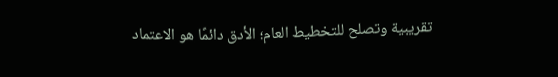تقريبية وتصلح للتخطيط العام؛ الأدق دائمًا هو الاعتماد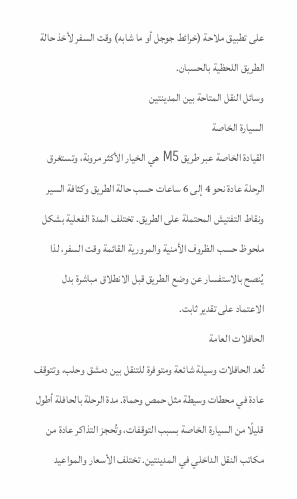على تطبيق ملاحة (خرائط جوجل أو ما شابه) وقت السفر لأخذ حالة الطريق اللحظية بالحسبان.
وسائل النقل المتاحة بين المدينتين
السيارة الخاصة
القيادة الخاصة عبر طريق M5 هي الخيار الأكثر مرونة، وتستغرق الرحلة عادة نحو 4 إلى 6 ساعات حسب حالة الطريق وكثافة السير ونقاط التفتيش المحتملة على الطريق. تختلف المدة الفعلية بشكل ملحوظ حسب الظروف الأمنية والمرورية القائمة وقت السفر، لذا يُنصح بالاستفسار عن وضع الطريق قبل الانطلاق مباشرة بدل الاعتماد على تقدير ثابت.
الحافلات العامة
تُعد الحافلات وسيلة شائعة ومتوفرة للتنقل بين دمشق وحلب، وتتوقف عادة في محطات وسيطة مثل حمص وحماة. مدة الرحلة بالحافلة أطول قليلًا من السيارة الخاصة بسبب التوقفات، وتُحجز التذاكر عادة من مكاتب النقل الداخلي في المدينتين. تختلف الأسعار والمواعيد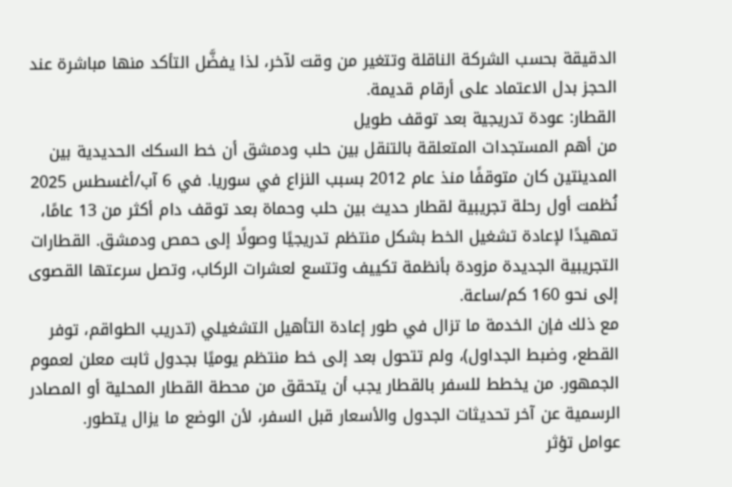الدقيقة بحسب الشركة الناقلة وتتغير من وقت لآخر، لذا يفضَّل التأكد منها مباشرة عند الحجز بدل الاعتماد على أرقام قديمة.
القطار: عودة تدريجية بعد توقف طويل
من أهم المستجدات المتعلقة بالتنقل بين حلب ودمشق أن خط السكك الحديدية بين المدينتين كان متوقفًا منذ عام 2012 بسبب النزاع في سوريا. في 6 آب/أغسطس 2025 نُظمت أول رحلة تجريبية لقطار حديث بين حلب وحماة بعد توقف دام أكثر من 13 عامًا، تمهيدًا لإعادة تشغيل الخط بشكل منتظم تدريجيًا وصولًا إلى حمص ودمشق. القطارات التجريبية الجديدة مزودة بأنظمة تكييف وتتسع لعشرات الركاب، وتصل سرعتها القصوى إلى نحو 160 كم/ساعة.
مع ذلك فإن الخدمة ما تزال في طور إعادة التأهيل التشغيلي (تدريب الطواقم، توفر القطع، وضبط الجداول)، ولم تتحول بعد إلى خط منتظم يوميًا بجدول ثابت معلن لعموم الجمهور. من يخطط للسفر بالقطار يجب أن يتحقق من محطة القطار المحلية أو المصادر الرسمية عن آخر تحديثات الجدول والأسعار قبل السفر، لأن الوضع ما يزال يتطور.
عوامل تؤثر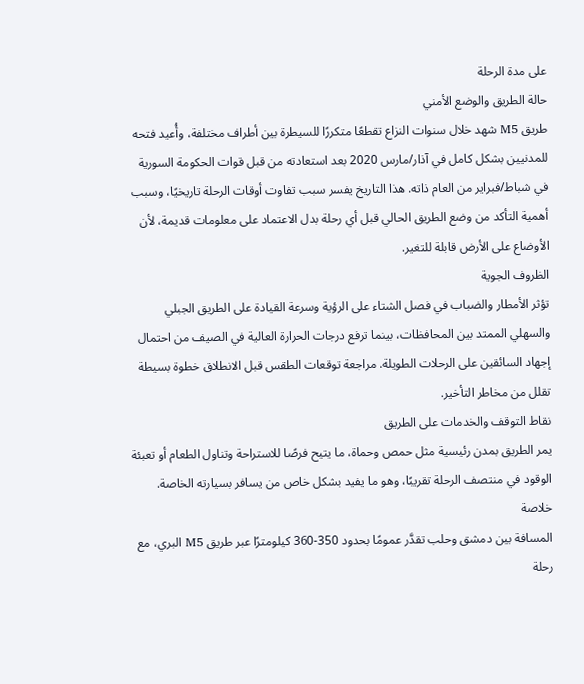على مدة الرحلة
حالة الطريق والوضع الأمني
طريق M5 شهد خلال سنوات النزاع تقطعًا متكررًا للسيطرة بين أطراف مختلفة، وأُعيد فتحه للمدنيين بشكل كامل في آذار/مارس 2020 بعد استعادته من قبل قوات الحكومة السورية في شباط/فبراير من العام ذاته. هذا التاريخ يفسر سبب تفاوت أوقات الرحلة تاريخيًا، وسبب أهمية التأكد من وضع الطريق الحالي قبل أي رحلة بدل الاعتماد على معلومات قديمة، لأن الأوضاع على الأرض قابلة للتغير.
الظروف الجوية
تؤثر الأمطار والضباب في فصل الشتاء على الرؤية وسرعة القيادة على الطريق الجبلي والسهلي الممتد بين المحافظات، بينما ترفع درجات الحرارة العالية في الصيف من احتمال إجهاد السائقين على الرحلات الطويلة. مراجعة توقعات الطقس قبل الانطلاق خطوة بسيطة تقلل من مخاطر التأخير.
نقاط التوقف والخدمات على الطريق
يمر الطريق بمدن رئيسية مثل حمص وحماة، ما يتيح فرصًا للاستراحة وتناول الطعام أو تعبئة الوقود في منتصف الرحلة تقريبًا، وهو ما يفيد بشكل خاص من يسافر بسيارته الخاصة.
خلاصة
المسافة بين دمشق وحلب تقدَّر عمومًا بحدود 350-360 كيلومترًا عبر طريق M5 البري، مع رحلة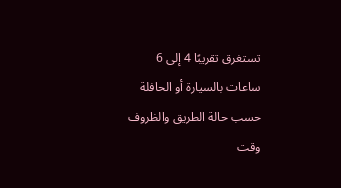تستغرق تقريبًا 4 إلى 6 ساعات بالسيارة أو الحافلة حسب حالة الطريق والظروف وقت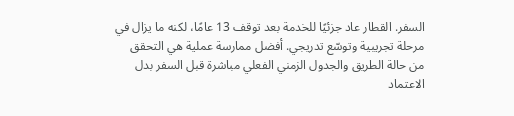السفر. القطار عاد جزئيًا للخدمة بعد توقف 13 عامًا، لكنه ما يزال في مرحلة تجريبية وتوسّع تدريجي. أفضل ممارسة عملية هي التحقق من حالة الطريق والجدول الزمني الفعلي مباشرة قبل السفر بدل الاعتماد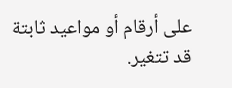على أرقام أو مواعيد ثابتة قد تتغير.